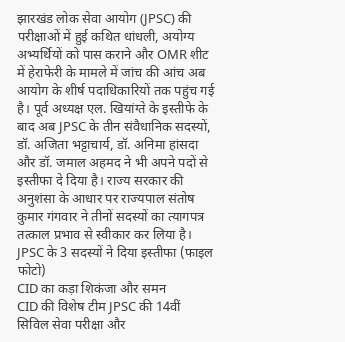झारखंड लोक सेवा आयोग (JPSC) की परीक्षाओं में हुई कथित धांधली, अयोग्य अभ्यर्थियों को पास कराने और OMR शीट में हेराफेरी के मामले में जांच की आंच अब आयोग के शीर्ष पदाधिकारियों तक पहुंच गई है। पूर्व अध्यक्ष एल. खियांग्ते के इस्तीफे के बाद अब JPSC के तीन संवैधानिक सदस्यों, डॉ. अजिता भट्टाचार्य, डॉ. अनिमा हांसदा और डॉ. जमाल अहमद ने भी अपने पदों से इस्तीफा दे दिया है। राज्य सरकार की अनुशंसा के आधार पर राज्यपाल संतोष कुमार गंगवार ने तीनों सदस्यों का त्यागपत्र तत्काल प्रभाव से स्वीकार कर लिया है।
JPSC के 3 सदस्यों ने दिया इस्तीफा (फाइल फोटो)
CID का कड़ा शिकंजा और समन
CID की विशेष टीम JPSC की 14वीं सिविल सेवा परीक्षा और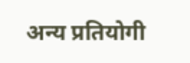अन्य प्रतियोगी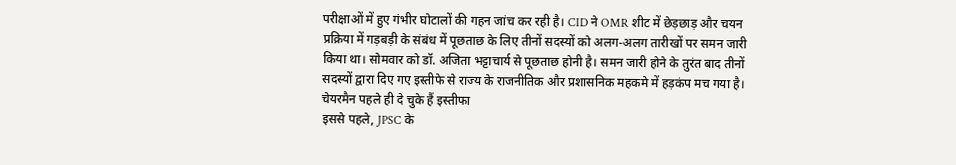परीक्षाओं में हुए गंभीर घोटालों की गहन जांच कर रही है। CID ने OMR शीट में छेड़छाड़ और चयन प्रक्रिया में गड़बड़ी के संबंध में पूछताछ के लिए तीनों सदस्यों को अलग-अलग तारीखों पर समन जारी किया था। सोमवार को डॉ. अजिता भट्टाचार्य से पूछताछ होनी है। समन जारी होने के तुरंत बाद तीनों सदस्यों द्वारा दिए गए इस्तीफे से राज्य के राजनीतिक और प्रशासनिक महकमे में हड़कंप मच गया है।
चेयरमैन पहले ही दे चुके हैं इस्तीफा
इससे पहले, JPSC के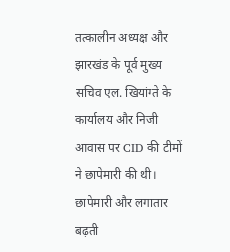तत्कालीन अध्यक्ष और झारखंड के पूर्व मुख्य सचिव एल. खियांग्ते के कार्यालय और निजी आवास पर CID की टीमों ने छापेमारी की थी। छापेमारी और लगातार बढ़ती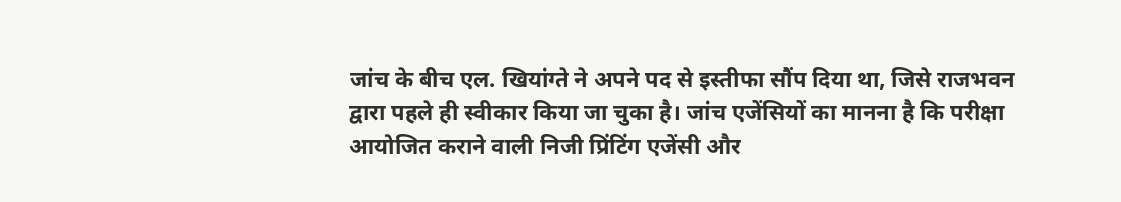जांच के बीच एल. खियांग्ते ने अपने पद से इस्तीफा सौंप दिया था, जिसे राजभवन द्वारा पहले ही स्वीकार किया जा चुका है। जांच एजेंसियों का मानना है कि परीक्षा आयोजित कराने वाली निजी प्रिंटिंग एजेंसी और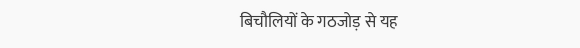बिचौलियों के गठजोड़ से यह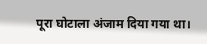पूरा घोटाला अंजाम दिया गया था।